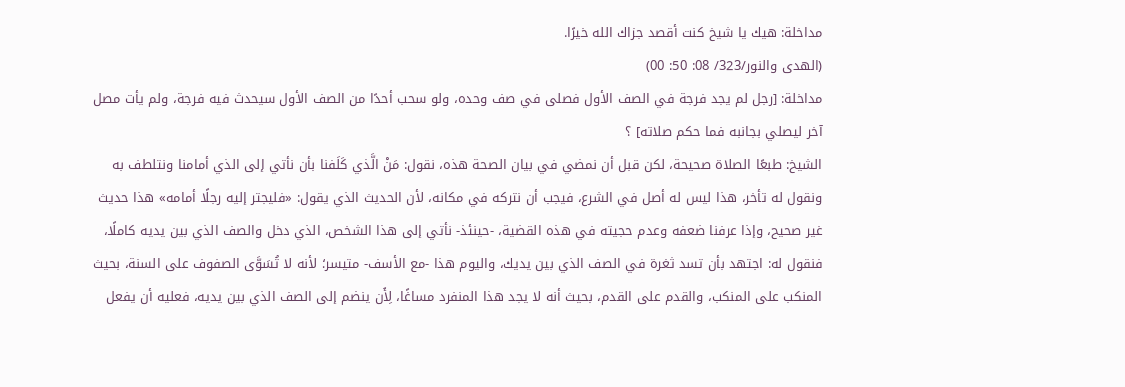مداخلة: هيك يا شيخ كنت أقصد جزاك الله خيرًا.
(الهدى والنور/323/ 08: 50: 00)
مداخلة: [رجل لم يجد فرجة في الصف الأول فصلى في صف وحده، ولو سحب أحدًا من الصف الأول سيحدث فيه فرجة، ولم يأت مصل آخر ليصلي بجانبه فما حكم صلاته] ؟
الشيخ: طبعًا الصلاة صحيحة، لكن قبل أن نمضي في بيان الصحة هذه، نقول: مَنْ الَّذي كَلَفنا بأن نأتي إلى الذي أمامنا ونتلطف به ونقول له تأخر، هذا ليس له أصل في الشرع، فيجب أن نتركه في مكانه، لأن الحديث الذي يقول: «فليجتر إليه رجلًا أمامه» هذا حديث غير صحيح، وإذا عرفنا ضعفه وعدم حجيته في هذه القضية، -حينئذ- نأتي إلى هذا الشخص، الذي دخل والصف الذي بين يديه كاملًا، فنقول له: اجتهد بأن تسد ثغرة في الصف الذي بين يديك، واليوم هذا -مع الأسف- متيسر؛ لأنه لا تُسَوَّى الصفوف على السنة، بحيث المنكب على المنكب، والقدم على القدم، بحيث أنه لا يجد هذا المنفرد مساغًا، لِأَن ينضم إلى الصف الذي بين يديه، فعليه أن يفعل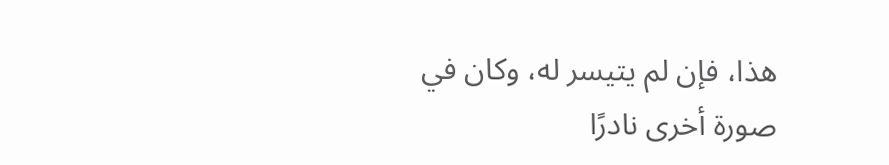هذا، فإن لم يتيسر له، وكان في صورة أخرى نادرًا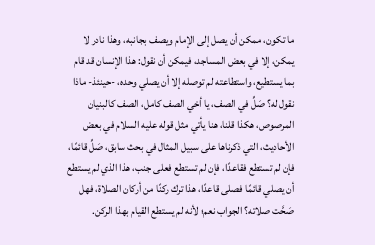ما تكون، ممكن أن يصل إلى الإمام ويصف بجانبه، وهذا نادر لا يمكن، إلا في بعض المساجد، فيمكن أن نقول: هذا الإنسان قد قام بما يستطيع، واستطاعته لم توصله إلا أن يصلي وحده، -حينئذ- ماذا نقول له؟ صَلِّ في الصف، يا أخي الصف كامل، الصف كالبنيان المرصوص، هكذا قلنا، هنا يأتي مثل قوله عليه السلام في بعض الأحاديث، التي ذكرناها على سبيل المثال في بحث سابق، صَلِّ قائمًا، فإن لم تستطع فقاعدًا، فإن لم تستطع فعلى جنب، هذا الذي لم يستطع أن يصلي قائمًا فصلى قاعدًا، هذا ترك ركنًا من أركان الصلاة، فهل صَحَّت صلاته؟ الجواب نعم؛ لأنه لم يستطع القيام بهذا الركن.